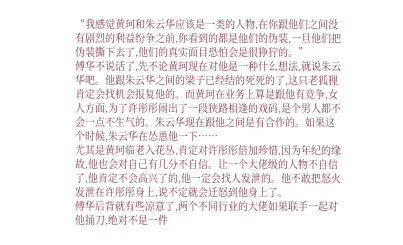“我感觉黄珂和朱云华应该是一类的人物,在你跟他们之间没有剧烈的利益纷争之前,你看到的都是他们的伪装,一旦他们把伪装撕下去了,他们的真实面目恐怕会是很狰狞的。”
傅华不说话了,先不论黄珂现在对他是一种什么想法,就说朱云华吧。他跟朱云华之间的梁子已经结的死死的了,这只老狐狸肯定会找机会报复他的。而黄珂在业务上算是跟他有竞争,女人方面,为了许彤彤闹出了一段狭路相逢的戏码,是个男人都不会一点不生气的。朱云华现在跟他之间是有合作的。如果这个时候,朱云华在怂恿他一下……
尤其是黄珂临老入花丛,肯定对许彤彤倍加珍惜,因为年纪的缘故,他也会对自己有几分不自信。让一个大佬级的人物不自信了,他肯定不会高兴了的,他一定会找人发泄的。他不敢把怒火发泄在许彤彤身上,说不定就会迁怒到他身上了。
傅华后背就有些凉意了,两个不同行业的大佬如果联手一起对他捅刀,绝对不是一件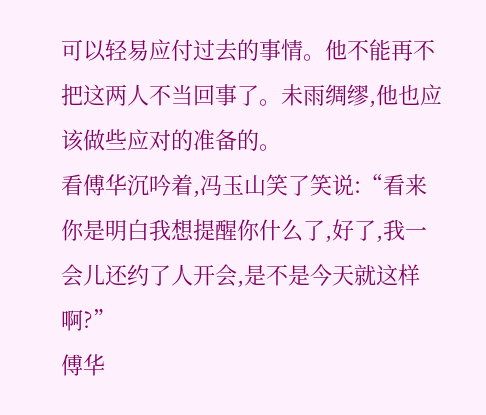可以轻易应付过去的事情。他不能再不把这两人不当回事了。未雨绸缪,他也应该做些应对的准备的。
看傅华沉吟着,冯玉山笑了笑说:“看来你是明白我想提醒你什么了,好了,我一会儿还约了人开会,是不是今天就这样啊?”
傅华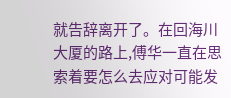就告辞离开了。在回海川大厦的路上,傅华一直在思索着要怎么去应对可能发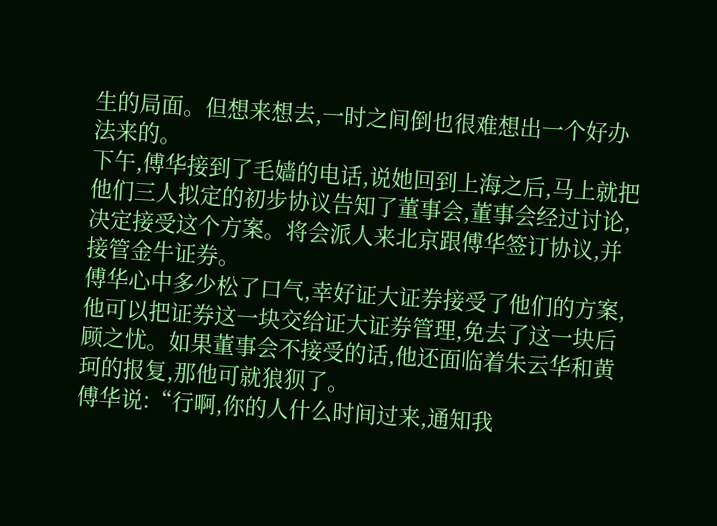生的局面。但想来想去,一时之间倒也很难想出一个好办法来的。
下午,傅华接到了毛嫱的电话,说她回到上海之后,马上就把他们三人拟定的初步协议告知了董事会,董事会经过讨论,决定接受这个方案。将会派人来北京跟傅华签订协议,并接管金牛证券。
傅华心中多少松了口气,幸好证大证券接受了他们的方案,他可以把证券这一块交给证大证券管理,免去了这一块后顾之忧。如果董事会不接受的话,他还面临着朱云华和黄珂的报复,那他可就狼狈了。
傅华说:“行啊,你的人什么时间过来,通知我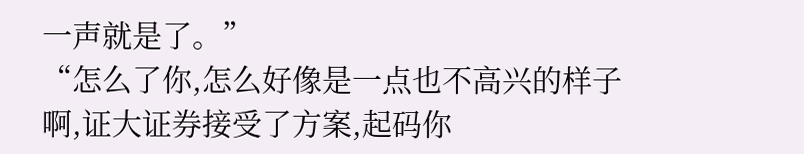一声就是了。”
“怎么了你,怎么好像是一点也不高兴的样子啊,证大证券接受了方案,起码你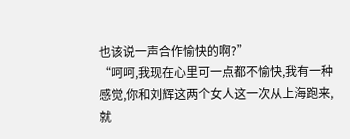也该说一声合作愉快的啊?”
“呵呵,我现在心里可一点都不愉快,我有一种感觉,你和刘辉这两个女人这一次从上海跑来,就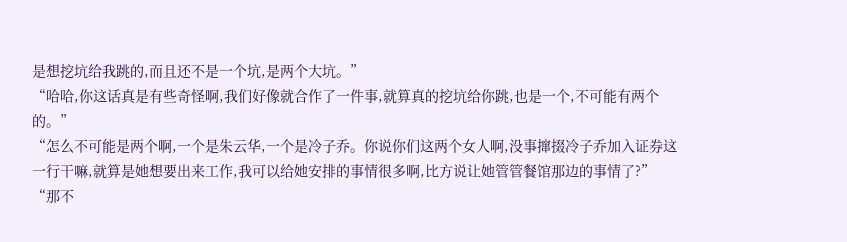是想挖坑给我跳的,而且还不是一个坑,是两个大坑。”
“哈哈,你这话真是有些奇怪啊,我们好像就合作了一件事,就算真的挖坑给你跳,也是一个,不可能有两个的。”
“怎么不可能是两个啊,一个是朱云华,一个是冷子乔。你说你们这两个女人啊,没事撺掇冷子乔加入证券这一行干嘛,就算是她想要出来工作,我可以给她安排的事情很多啊,比方说让她管管餐馆那边的事情了?”
“那不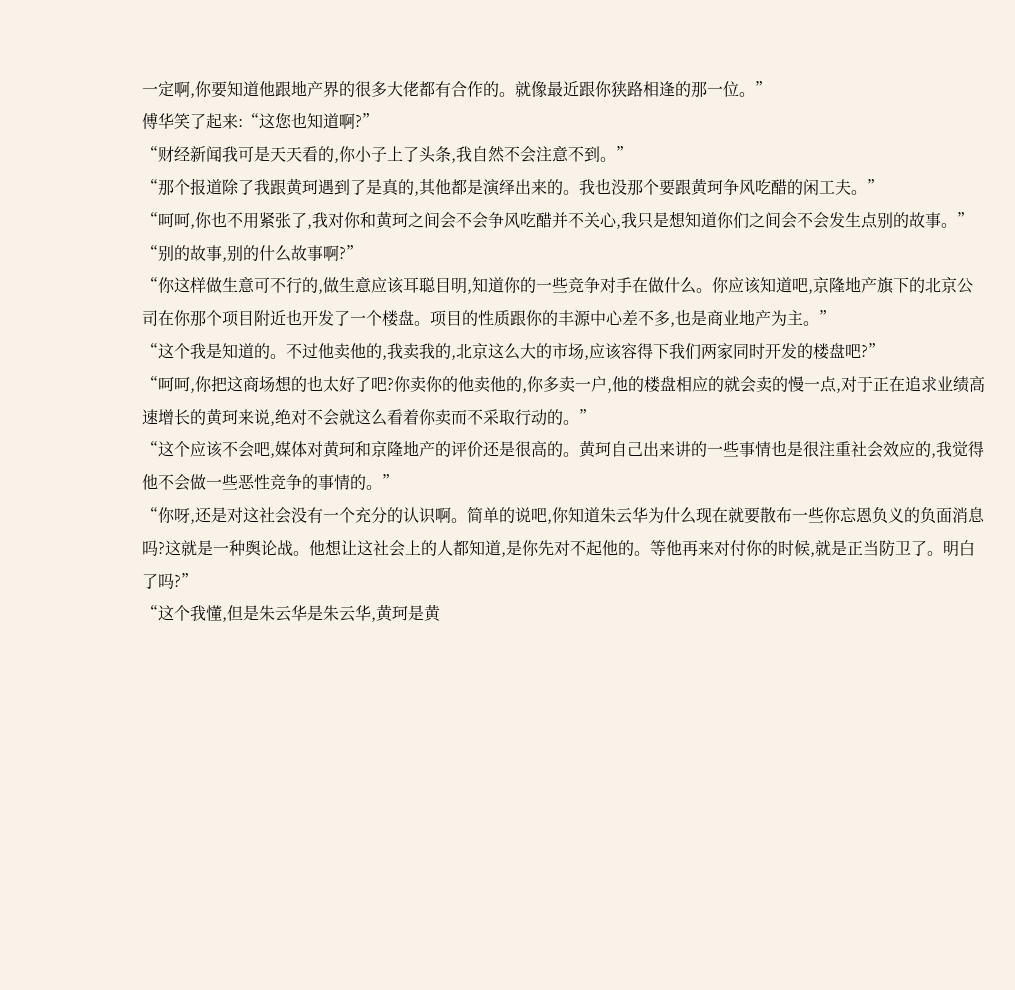一定啊,你要知道他跟地产界的很多大佬都有合作的。就像最近跟你狭路相逢的那一位。”
傅华笑了起来:“这您也知道啊?”
“财经新闻我可是天天看的,你小子上了头条,我自然不会注意不到。”
“那个报道除了我跟黄珂遇到了是真的,其他都是演绎出来的。我也没那个要跟黄珂争风吃醋的闲工夫。”
“呵呵,你也不用紧张了,我对你和黄珂之间会不会争风吃醋并不关心,我只是想知道你们之间会不会发生点别的故事。”
“别的故事,别的什么故事啊?”
“你这样做生意可不行的,做生意应该耳聪目明,知道你的一些竞争对手在做什么。你应该知道吧,京隆地产旗下的北京公司在你那个项目附近也开发了一个楼盘。项目的性质跟你的丰源中心差不多,也是商业地产为主。”
“这个我是知道的。不过他卖他的,我卖我的,北京这么大的市场,应该容得下我们两家同时开发的楼盘吧?”
“呵呵,你把这商场想的也太好了吧?你卖你的他卖他的,你多卖一户,他的楼盘相应的就会卖的慢一点,对于正在追求业绩高速增长的黄珂来说,绝对不会就这么看着你卖而不采取行动的。”
“这个应该不会吧,媒体对黄珂和京隆地产的评价还是很高的。黄珂自己出来讲的一些事情也是很注重社会效应的,我觉得他不会做一些恶性竞争的事情的。”
“你呀,还是对这社会没有一个充分的认识啊。简单的说吧,你知道朱云华为什么现在就要散布一些你忘恩负义的负面消息吗?这就是一种舆论战。他想让这社会上的人都知道,是你先对不起他的。等他再来对付你的时候,就是正当防卫了。明白了吗?”
“这个我懂,但是朱云华是朱云华,黄珂是黄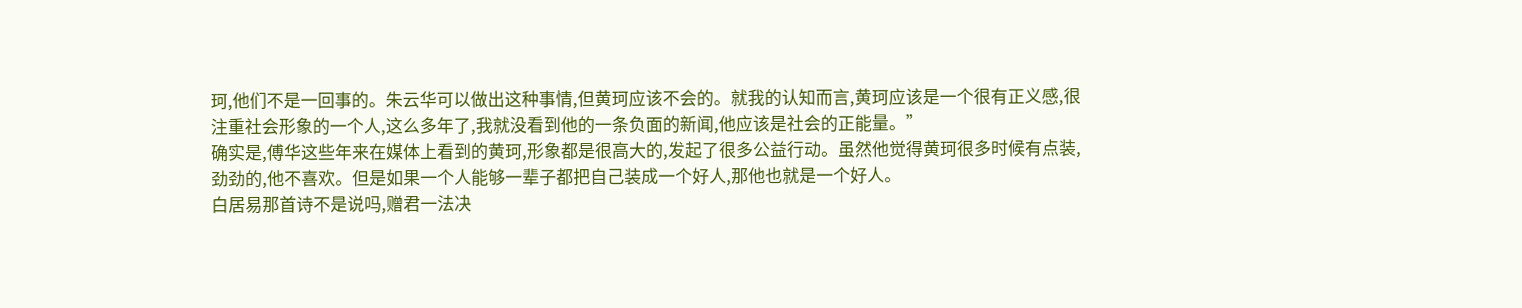珂,他们不是一回事的。朱云华可以做出这种事情,但黄珂应该不会的。就我的认知而言,黄珂应该是一个很有正义感,很注重社会形象的一个人,这么多年了,我就没看到他的一条负面的新闻,他应该是社会的正能量。”
确实是,傅华这些年来在媒体上看到的黄珂,形象都是很高大的,发起了很多公益行动。虽然他觉得黄珂很多时候有点装,劲劲的,他不喜欢。但是如果一个人能够一辈子都把自己装成一个好人,那他也就是一个好人。
白居易那首诗不是说吗,赠君一法决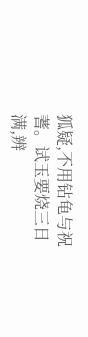狐疑,不用钻龟与祝蓍。试玉要烧三日满,辨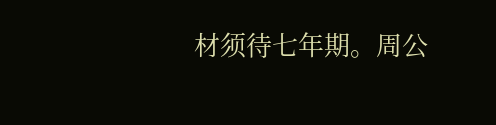材须待七年期。周公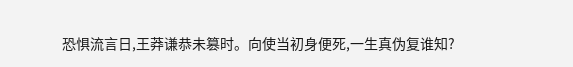恐惧流言日,王莽谦恭未篡时。向使当初身便死,一生真伪复谁知?